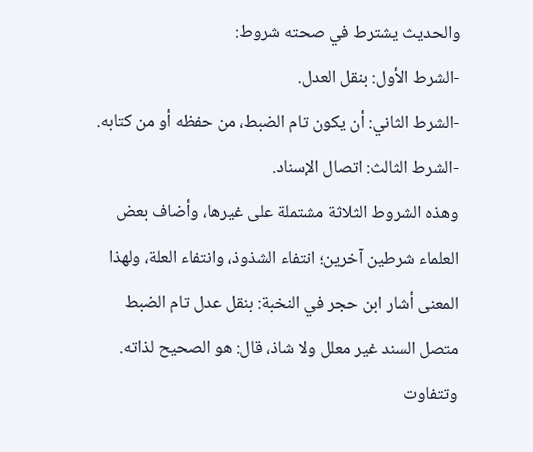والحديث يشترط في صحته شروط:
-الشرط الأول: بنقل العدل.
-الشرط الثاني: أن يكون تام الضبط، من حفظه أو من كتابه.
-الشرط الثالث: اتصال الإسناد.
وهذه الشروط الثلاثة مشتملة على غيرها، وأضاف بعض العلماء شرطين آخرين؛ انتفاء الشذوذ، وانتفاء العلة، ولهذا المعنى أشار ابن حجر في النخبة: بنقل عدل تام الضبط متصل السند غير معلل ولا شاذ، قال: هو الصحيح لذاته.
وتتفاوت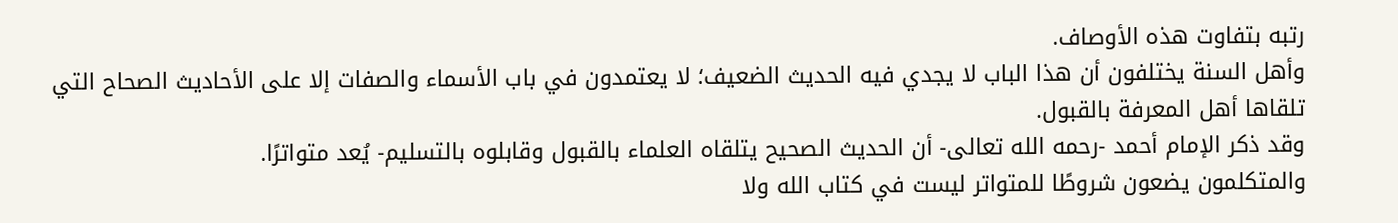رتبه بتفاوت هذه الأوصاف.
وأهل السنة يختلفون أن هذا الباب لا يجدي فيه الحديث الضعيف؛ لا يعتمدون في باب الأسماء والصفات إلا على الأحاديث الصحاح التي تلقاها أهل المعرفة بالقبول.
وقد ذكر الإمام أحمد -رحمه الله تعالى- أن الحديث الصحيح يتلقاه العلماء بالقبول وقابلوه بالتسليم- يُعد متواترًا.
والمتكلمون يضعون شروطًا للمتواتر ليست في كتاب الله ولا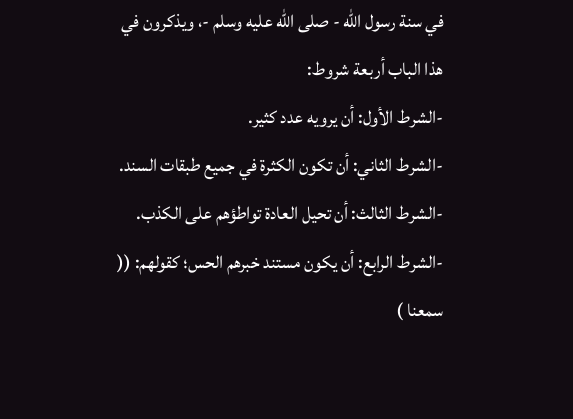في سنة رسول الله - صلى الله عليه وسلم -، ويذكرون في هذا الباب أربعة شروط:
-الشرط الأول: أن يرويه عدد كثير.
-الشرط الثاني: أن تكون الكثرة في جميع طبقات السند.
-الشرط الثالث: أن تحيل العادة تواطؤهم على الكذب.
-الشرط الرابع: أن يكون مستند خبرهم الحس؛ كقولهم: (( سمعنا )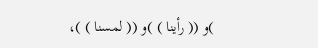)و (( رأينا ) )و (( لمسنا ) )،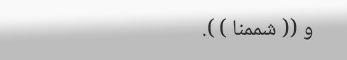و (( شممنا ) ).